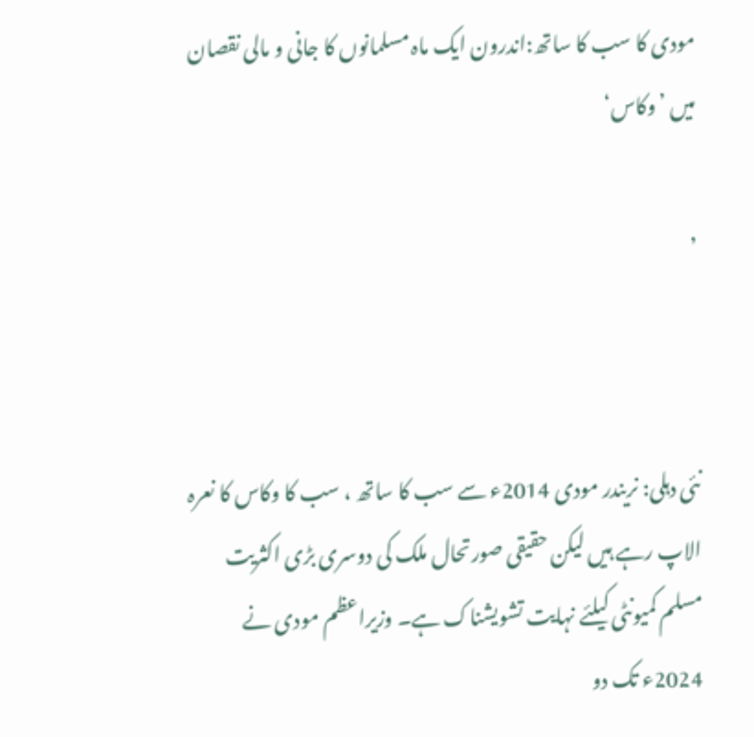مودی کا سب کا ساتھ:اندرون ایک ماہ مسلمانوں کا جانی و مالی نقصان میں ’وکاس‘

,



نئی دہلی: نریندر مودی 2014ء سے سب کا ساتھ ، سب کا وکاس کا نعرہ الاپ رہے ہیں لیکن حقیقی صورتحال ملک کی دوسری بڑی اکثریت مسلم کمیونٹی کیلئے نہایت تشویشناک ہے۔ وزیراعظم مودی نے 2024ء تک دو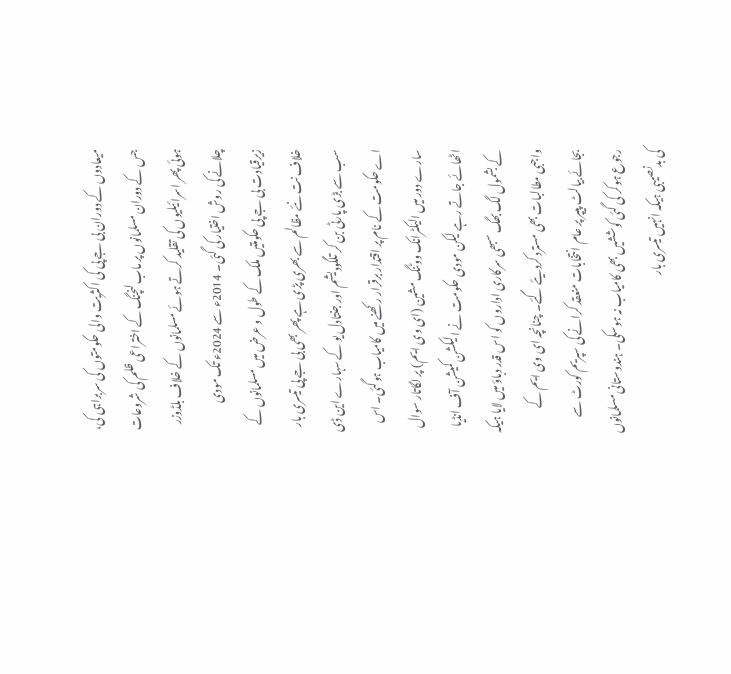میعادوں کے دوران بی جے پی کی اکثریت والی حکومتوں کی سربراہی کی، جس کے دوران مسلمانوں پر ماب لنچنگ کے اختراعی ظلم کی شروعات ہوئی پھر اسرائیلیوں کی تقلید کرتے ہوئے مسلمانوں کے خلاف بلڈوزر چلانے کی روش اختیار کی گئی۔ 2014ء سے 2024ء تک مودی زیرقیادت بی جے پی حکومتیں ملک کے طول و عرض میں مسلمانوں کے خلاف نت نئے مظالم سے بھری پڑی ہے پھر بھی بی جے پی تیسری بار سب سے بڑی پارٹی بن کر تلگودیشم اور جنتادل یو کے سہارے این ڈی اے حکومت کے نام پر اقتدار برقرار رکھنے میں کامیاب ہوگئی۔ اس سارے دور میں الیکٹرانک ووٹنگ مشین (ای وی ایم) پر لگاتار سوال اٹھائے جاتے رہے لیکن مودی حکومت نے الیکشن کمیشن آف انڈیا کے بشمول لگ بھگ سبھی سرکاری اداروں کو اس قدر دباؤ میں لایا ہیکہ واجبی مطالبات بھی مسترد کردیئے گئے۔ چنانچہ ای وی ایم کے بجائے بیالٹ پیپر پر عام انتخابات منعقد کرانے کی سپریم کورٹ سے رجوع ہوکر کی گئی کوششیں بھی کامیاب نہ ہوسکی۔ ہندوستانی مسلمانوں کی بدنصیبی ہیکہ انہیں تیسری بار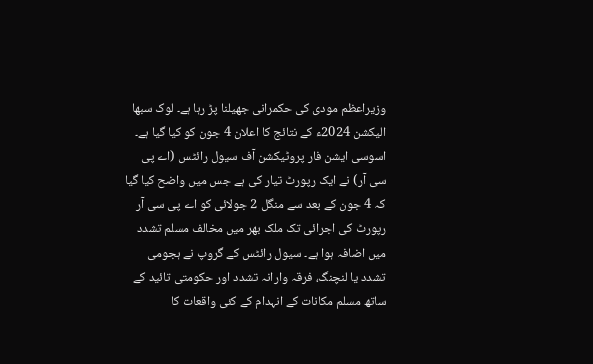وزیراعظم مودی کی حکمرانی جھیلنا پڑ رہا ہے۔ لوک سبھا الیکشن 2024ء کے نتائج کا اعلان 4 جون کو کیا گیا ہے۔ اسوسی ایشن فار پروٹیکشن آف سیول رائٹس (اے پی سی آر) نے ایک رپورٹ تیار کی ہے جس میں واضح کیا گیا کہ 4 جون کے بعد سے منگل 2 جولائی کو اے پی سی آر رپورٹ کی اجرائی تک ملک بھر میں مخالف مسلم تشدد میں اضافہ ہوا ہے۔ سیول رائٹس کے گروپ نے ہجومی تشدد یا لنچنگ، فرقہ وارانہ تشدد اور حکومتی تائید کے ساتھ مسلم مکانات کے انہدام کے کئی واقعات کا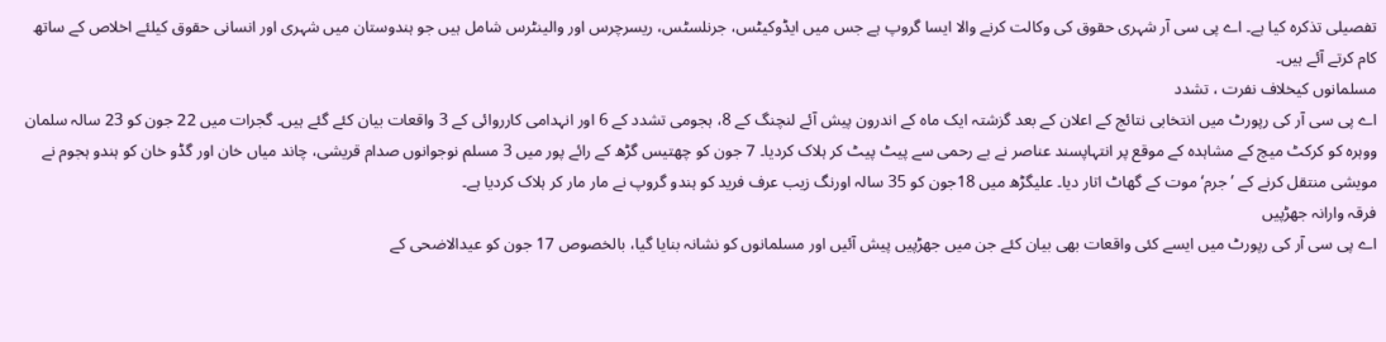تفصیلی تذکرہ کیا ہے۔ اے پی سی آر شہری حقوق کی وکالت کرنے والا ایسا گروپ ہے جس میں ایڈوکیٹس، جرنلسٹس، ریسرچرس اور والینٹرس شامل ہیں جو ہندوستان میں شہری اور انسانی حقوق کیلئے اخلاص کے ساتھ کام کرتے آئے ہیں۔
مسلمانوں کیخلاف نفرت ، تشدد
اے پی سی آر کی رپورٹ میں انتخابی نتائج کے اعلان کے بعد گزشتہ ایک ماہ کے اندرون پیش آئے لنچنگ کے 8، ہجومی تشدد کے 6 اور انہدامی کارروائی کے 3 واقعات بیان کئے گئے ہیں۔ گجرات میں 22 جون کو 23 سالہ سلمان ووہرہ کو کرکٹ میچ کے مشاہدہ کے موقع پر انتہاپسند عناصر نے بے رحمی سے پیٹ پیٹ کر ہلاک کردیا۔ 7 جون کو چھتیس گڑھ کے رائے پور میں 3 مسلم نوجوانوں صدام قریشی، چاند میاں خان اور گڈو خان کو ہندو ہجوم نے مویشی منتقل کرنے کے ’جرم‘ موت کے گھاٹ اتار دیا۔ علیگڑھ میں 18جون کو 35 سالہ اورنگ زیب عرف فرید کو ہندو گروپ نے مار مار کر ہلاک کردیا ہے۔
فرقہ وارانہ جھڑپیں
اے پی سی آر کی رپورٹ میں ایسے کئی واقعات بھی بیان کئے جن میں جھڑپیں پیش آئیں اور مسلمانوں کو نشانہ بنایا گیا، بالخصوص 17 جون کو عیدالاضحی کے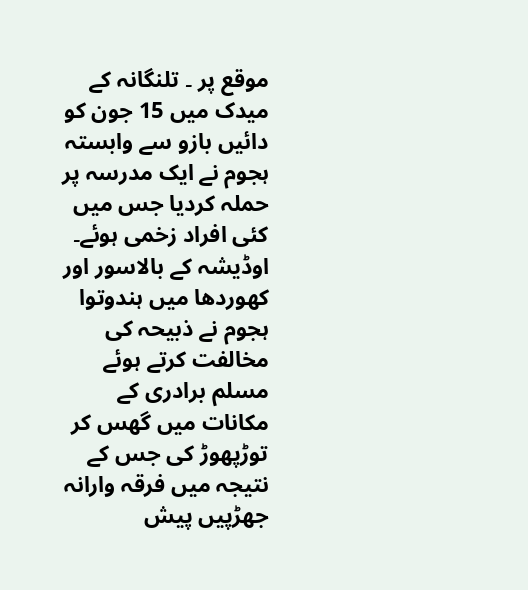موقع پر ۔ تلنگانہ کے میدک میں 15 جون کو دائیں بازو سے وابستہ ہجوم نے ایک مدرسہ پر حملہ کردیا جس میں کئی افراد زخمی ہوئے۔ اوڈیشہ کے بالاسور اور کھوردھا میں ہندوتوا ہجوم نے ذبیحہ کی مخالفت کرتے ہوئے مسلم برادری کے مکانات میں گھس کر توڑپھوڑ کی جس کے نتیجہ میں فرقہ وارانہ جھڑپیں پیش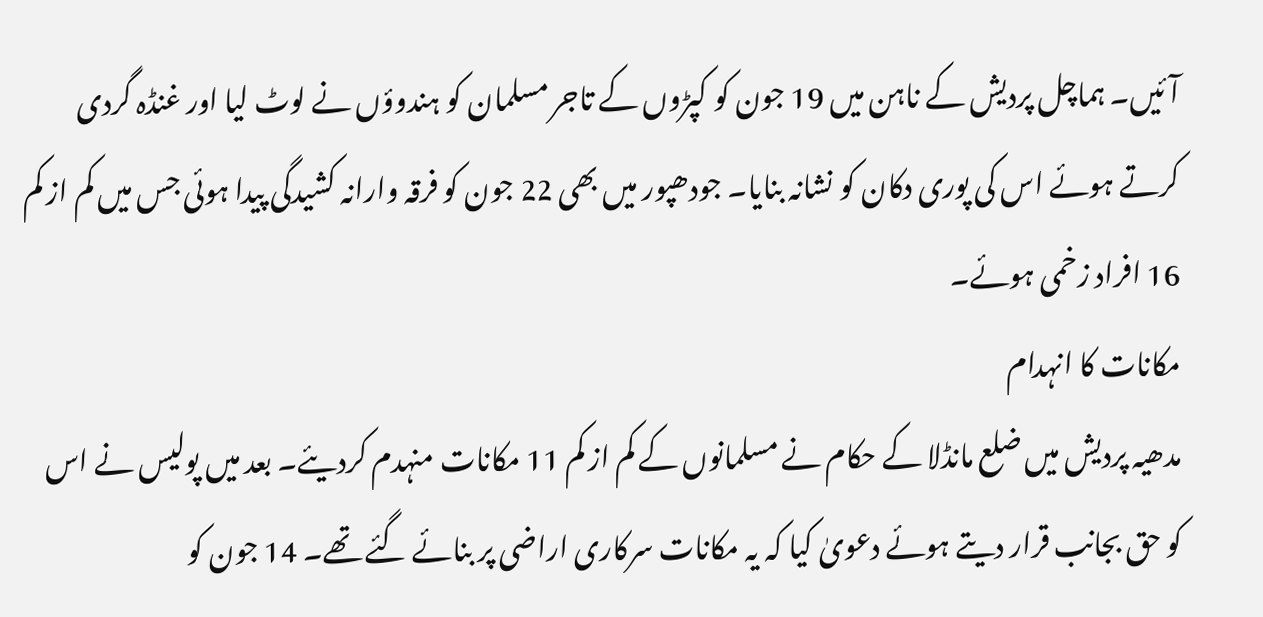آئیں۔ ہماچل پردیش کے ناہن میں 19 جون کو کپڑوں کے تاجر مسلمان کو ہندوؤں نے لوٹ لیا اور غنڈہ گردی کرتے ہوئے اس کی پوری دکان کو نشانہ بنایا۔ جودھپور میں بھی 22 جون کو فرقہ وارانہ کشیدگی پیدا ہوئی جس میں کم از کم 16 افراد زخمی ہوئے۔
مکانات کا انہدام
مدھیہ پردیش میں ضلع مانڈلا کے حکام نے مسلمانوں کے کم از کم 11 مکانات منہدم کردیئے۔ بعد میں پولیس نے اس کو حق بجانب قرار دیتے ہوئے دعویٰ کیا کہ یہ مکانات سرکاری اراضی پر بنائے گئے تھے۔ 14 جون کو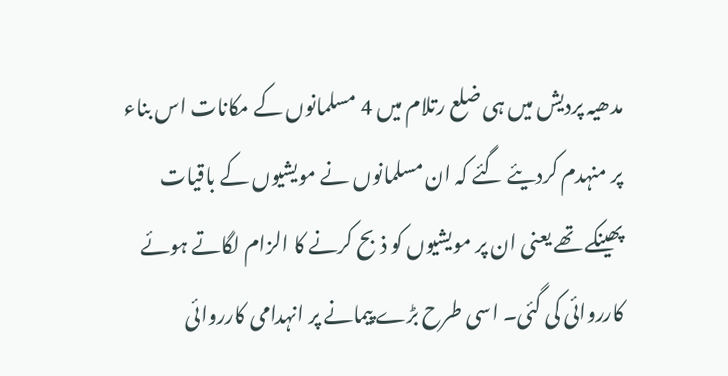مدھیہ پردیش میں ہی ضلع رتلام میں 4 مسلمانوں کے مکانات اس بناء پر منہدم کردیئے گئے کہ ان مسلمانوں نے مویشیوں کے باقیات پھینکے تھے یعنی ان پر مویشیوں کو ذبح کرنے کا الزام لگاتے ہوئے کارروائی کی گئی۔ اسی طرح بڑے پیمانے پر انہدامی کارروائی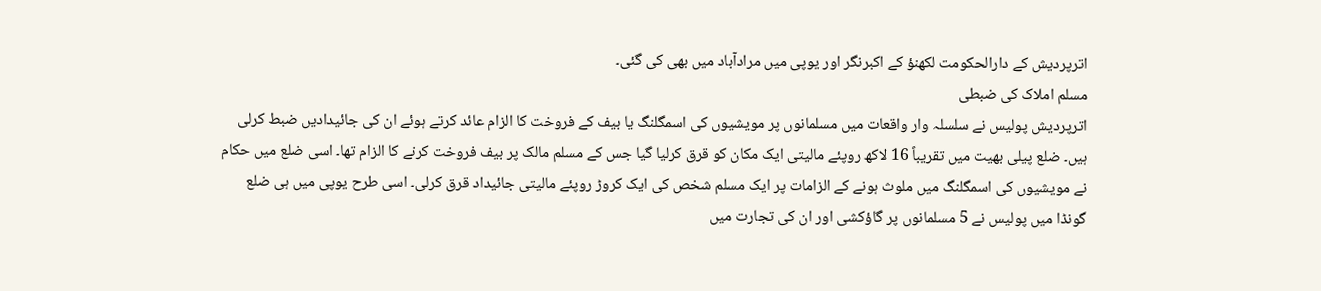اترپردیش کے دارالحکومت لکھنؤ کے اکبرنگر اور یوپی میں مرادآباد میں بھی کی گئی۔
مسلم املاک کی ضبطی
اترپردیش پولیس نے سلسلہ وار واقعات میں مسلمانوں پر مویشیوں کی اسمگلنگ یا بیف کے فروخت کا الزام عائد کرتے ہوئے ان کی جائیدادیں ضبط کرلی ہیں۔ ضلع پیلی بھیت میں تقریباً 16 لاکھ روپئے مالیتی ایک مکان کو قرق کرلیا گیا جس کے مسلم مالک پر بیف فروخت کرنے کا الزام تھا۔ اسی ضلع میں حکام نے مویشیوں کی اسمگلنگ میں ملوث ہونے کے الزامات پر ایک مسلم شخص کی ایک کروڑ روپئے مالیتی جائیداد قرق کرلی۔ اسی طرح یوپی میں ہی ضلع گونڈا میں پولیس نے 5 مسلمانوں پر گاؤکشی اور ان کی تجارت میں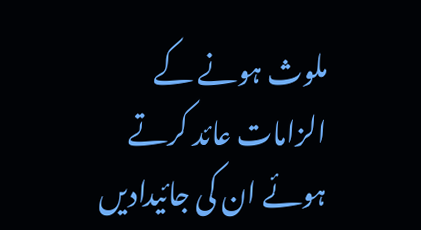ملوث ہونے کے الزامات عائد کرتے ہوئے ان کی جائیدادیں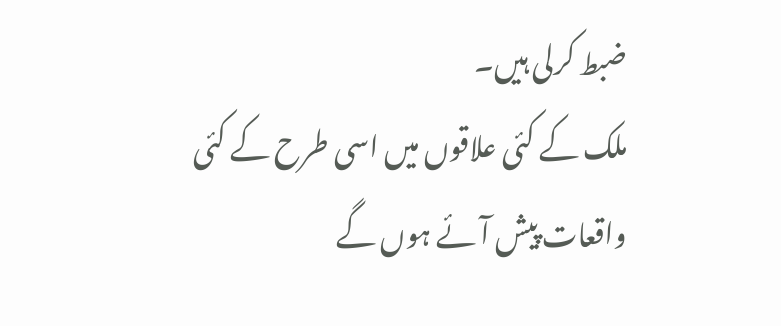ضبط کرلی ہیں۔
ملک کے کئی علاقوں میں اسی طرح کے کئی واقعات پیش آئے ہوں گے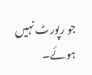جو رپورٹ نہیں ہوئے۔